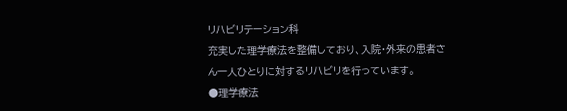リハビリテーション科
充実した理学療法を整備しており、入院・外来の患者さん一人ひとりに対するリハビリを行っています。
●理学療法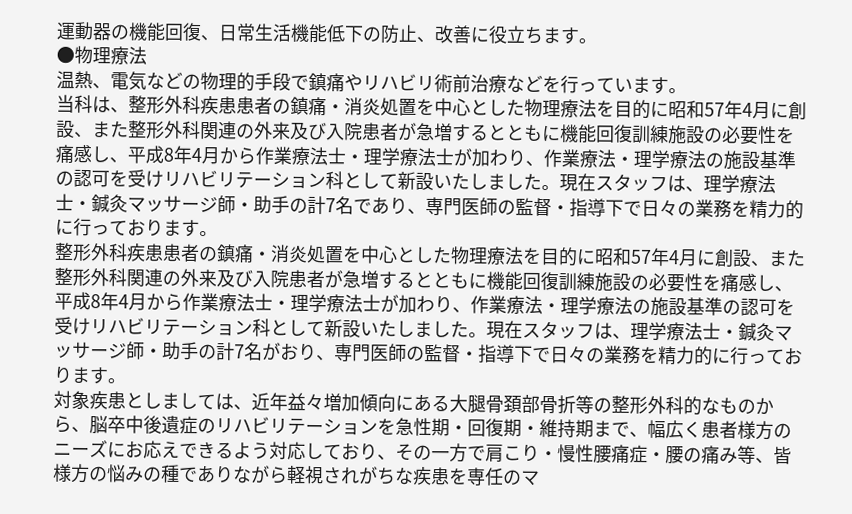運動器の機能回復、日常生活機能低下の防止、改善に役立ちます。
●物理療法
温熱、電気などの物理的手段で鎮痛やリハビリ術前治療などを行っています。
当科は、整形外科疾患患者の鎮痛・消炎処置を中心とした物理療法を目的に昭和57年4月に創設、また整形外科関連の外来及び入院患者が急増するとともに機能回復訓練施設の必要性を痛感し、平成8年4月から作業療法士・理学療法士が加わり、作業療法・理学療法の施設基準の認可を受けリハビリテーション科として新設いたしました。現在スタッフは、理学療法士・鍼灸マッサージ師・助手の計7名であり、専門医師の監督・指導下で日々の業務を精力的に行っております。
整形外科疾患患者の鎮痛・消炎処置を中心とした物理療法を目的に昭和57年4月に創設、また整形外科関連の外来及び入院患者が急増するとともに機能回復訓練施設の必要性を痛感し、平成8年4月から作業療法士・理学療法士が加わり、作業療法・理学療法の施設基準の認可を受けリハビリテーション科として新設いたしました。現在スタッフは、理学療法士・鍼灸マッサージ師・助手の計7名がおり、専門医師の監督・指導下で日々の業務を精力的に行っております。
対象疾患としましては、近年益々増加傾向にある大腿骨頚部骨折等の整形外科的なものから、脳卒中後遺症のリハビリテーションを急性期・回復期・維持期まで、幅広く患者様方のニーズにお応えできるよう対応しており、その一方で肩こり・慢性腰痛症・腰の痛み等、皆様方の悩みの種でありながら軽視されがちな疾患を専任のマ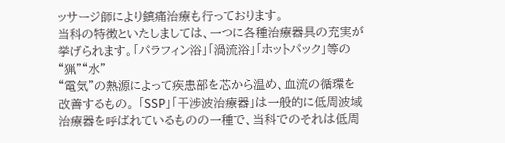ッサージ師により鎮痛治療も行っております。
当科の特徴といたしましては、一つに各種治療器具の充実が挙げられます。「パラフィン浴」「渦流浴」「ホットパック」等の“猟”“水”
“電気”の熱源によって疾患部を芯から温め、血流の循環を改善するもの。 「SSP」「干渉波治療器」は一般的に低周波域治療器を呼ばれているものの一種で、当科でのそれは低周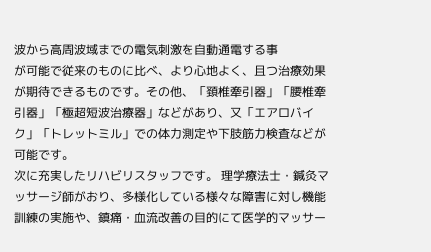波から高周波域までの電気刺激を自動通電する事
が可能で従来のものに比べ、より心地よく、且つ治療効果が期待できるものです。その他、「頚椎牽引器」「腰椎牽引器」「極超短波治療器」などがあり、又「エアロバイク」「トレットミル」での体力測定や下肢筋力検査などが可能です。
次に充実したリハビリスタッフです。 理学療法士・鍼灸マッサージ師がおり、多様化している様々な障害に対し機能訓練の実施や、鎮痛・血流改善の目的にて医学的マッサー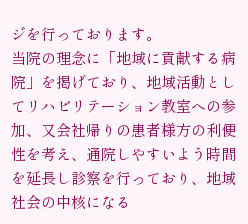ジを行っております。
当院の理念に「地域に貢献する病院」を掲げており、地域活動としてリハビリテーション教室への参加、又会社帰りの患者様方の利便性を考え、通院しやすいよう時間を延長し診察を行っており、地域社会の中核になる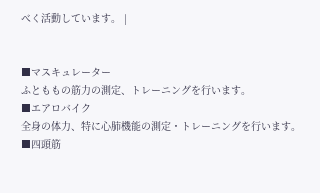べく活動しています。 |


■マスキュレーター
ふとももの筋力の測定、トレーニングを行います。
■エアロバイク
全身の体力、特に心肺機能の測定・トレーニングを行います。
■四頭筋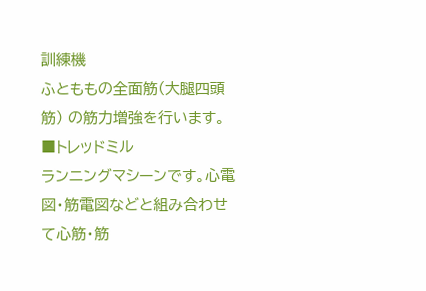訓練機
ふとももの全面筋(大腿四頭筋) の筋力増強を行います。
■トレッドミル
ランニングマシーンです。心電図・筋電図などと組み合わせて心筋・筋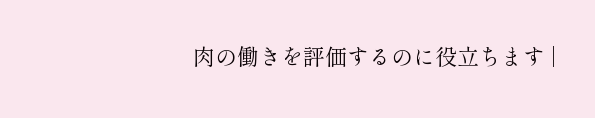肉の働きを評価するのに役立ちます |